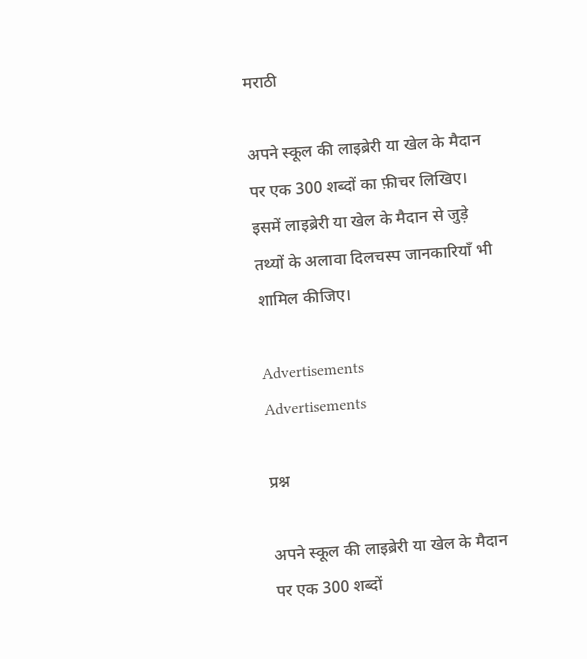मराठी

अपने स्कूल की लाइब्रेरी या खेल के मैदान पर एक 300 शब्दों का फ़ीचर लिखिए। इसमें लाइब्रेरी या खेल के मैदान से जुड़े तथ्यों के अलावा दिलचस्प जानकारियाँ भी शामिल कीजिए।

Advertisements
Advertisements

प्रश्न

अपने स्कूल की लाइब्रेरी या खेल के मैदान पर एक 300 शब्दों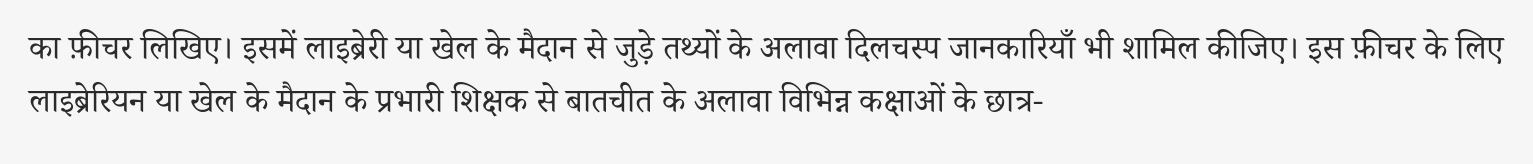का फ़ीचर लिखिए। इसमें लाइब्रेरी या खेल के मैदान से जुड़े तथ्यों के अलावा दिलचस्प जानकारियाँ भी शामिल कीजिए। इस फ़ीचर के लिए लाइब्रेरियन या खेल के मैदान के प्रभारी शिक्षक से बातचीत के अलावा विभिन्न कक्षाओं के छात्र-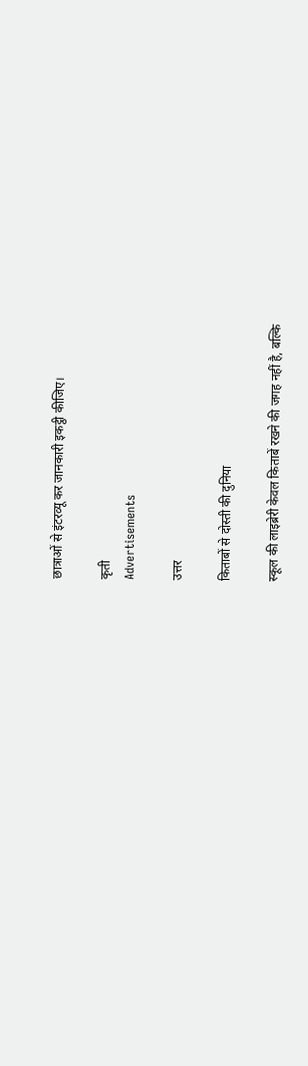छात्राओं से इंटरव्यू कर जानकारी इकट्ठी कीजिए।

कृती
Advertisements

उत्तर

किताबों से दोस्ती की दुनिया

स्कूल की लाइब्रेरी केवल किताबें रखने की जगह नहीं है, बल्कि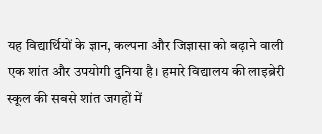यह विद्यार्थियों के ज्ञान, कल्पना और जिज्ञासा को बढ़ाने वाली एक शांत और उपयोगी दुनिया है। हमारे विद्यालय की लाइब्रेरी स्कूल की सबसे शांत जगहों में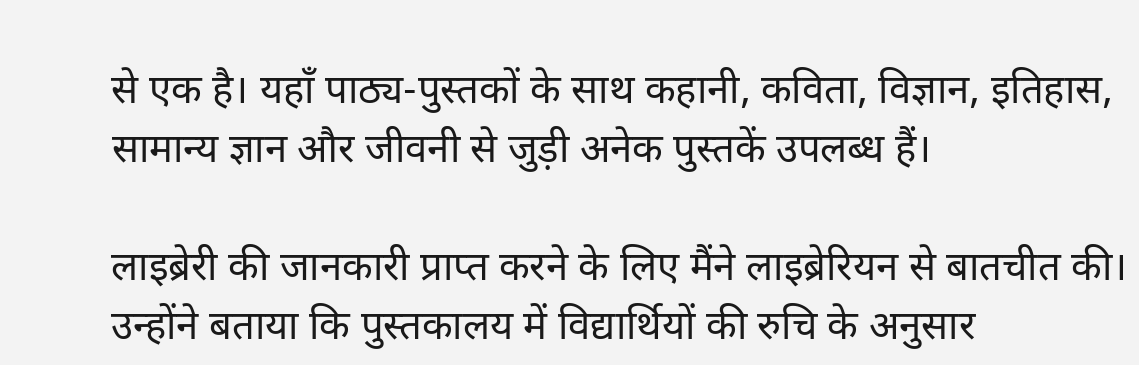से एक है। यहाँ पाठ्य-पुस्तकों के साथ कहानी, कविता, विज्ञान, इतिहास, सामान्य ज्ञान और जीवनी से जुड़ी अनेक पुस्तकें उपलब्ध हैं।

लाइब्रेरी की जानकारी प्राप्त करने के लिए मैंने लाइब्रेरियन से बातचीत की। उन्होंने बताया कि पुस्तकालय में विद्यार्थियों की रुचि के अनुसार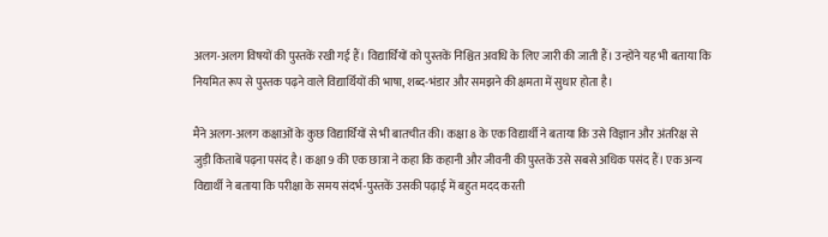अलग-अलग विषयों की पुस्तकें रखी गई हैं। विद्यार्थियों को पुस्तकें निश्चित अवधि के लिए जारी की जाती हैं। उन्होंने यह भी बताया कि नियमित रूप से पुस्तक पढ़ने वाले विद्यार्थियों की भाषा, शब्द-भंडार और समझने की क्षमता में सुधार होता है।

मैंने अलग-अलग कक्षाओं के कुछ विद्यार्थियों से भी बातचीत की। कक्षा 8 के एक विद्यार्थी ने बताया कि उसे विज्ञान और अंतरिक्ष से जुड़ी किताबें पढ़ना पसंद है। कक्षा 9 की एक छात्रा ने कहा कि कहानी और जीवनी की पुस्तकें उसे सबसे अधिक पसंद हैं। एक अन्य विद्यार्थी ने बताया कि परीक्षा के समय संदर्भ-पुस्तकें उसकी पढ़ाई में बहुत मदद करती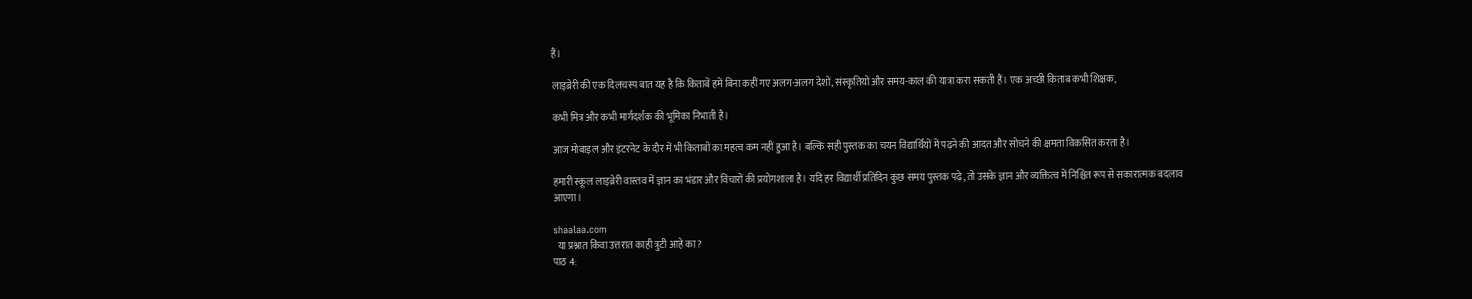हैं।

लाइब्रेरी की एक दिलचस्प बात यह है कि किताबें हमें बिना कहीं गए अलग-अलग देशों, संस्कृतियों और समय-काल की यात्रा करा सकती हैं। एक अच्छी किताब कभी शिक्षक,

कभी मित्र और कभी मार्गदर्शक की भूमिका निभाती है।

आज मोबाइल और इंटरनेट के दौर में भी किताबों का महत्व कम नहीं हुआ है। बल्कि सही पुस्तक का चयन विद्यार्थियों में पढ़ने की आदत और सोचने की क्षमता विकसित करता है।

हमारी स्कूल लाइब्रेरी वास्तव में ज्ञान का भंडार और विचारों की प्रयोगशाला है। यदि हर विद्यार्थी प्रतिदिन कुछ समय पुस्तक पढ़े, तो उसके ज्ञान और व्यक्तित्व में निश्चित रूप से सकारात्मक बदलाव आएगा।

shaalaa.com
  या प्रश्नात किंवा उत्तरात काही त्रुटी आहे का?
पाठ 4: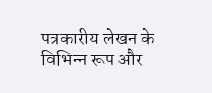पत्रकारीय लेखन के विभिन्‍न रूप और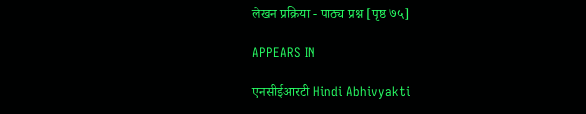लेखन प्रक्रिया - पाठ्य प्रश्न [पृष्ठ ७५]

APPEARS IN

एनसीईआरटी Hindi Abhivyakti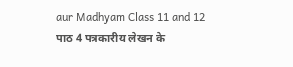aur Madhyam Class 11 and 12
पाठ 4 पत्रकारीय लेखन के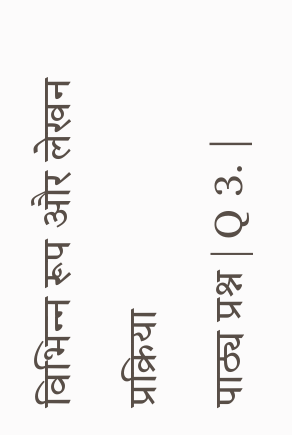विभिन्‍न रूप और लेखन प्रक्रिया
पाठ्य प्रश्न | Q 3. |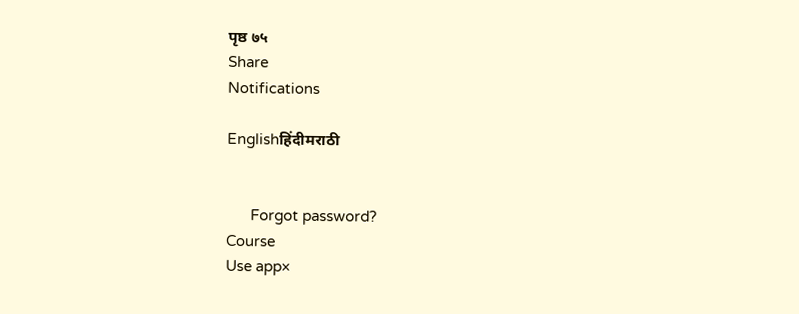पृष्ठ ७५
Share
Notifications

Englishहिंदीमराठी


      Forgot password?
Course
Use app×